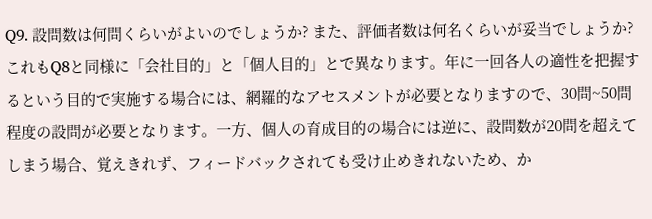Q9. 設問数は何問くらいがよいのでしょうか? また、評価者数は何名くらいが妥当でしょうか?
これもQ8と同様に「会社目的」と「個人目的」とで異なります。年に一回各人の適性を把握するという目的で実施する場合には、網羅的なアセスメントが必要となりますので、30問~50問程度の設問が必要となります。一方、個人の育成目的の場合には逆に、設問数が20問を超えてしまう場合、覚えきれず、フィードバックされても受け止めきれないため、か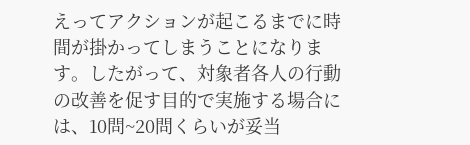えってアクションが起こるまでに時間が掛かってしまうことになります。したがって、対象者各人の行動の改善を促す目的で実施する場合には、10問~20問くらいが妥当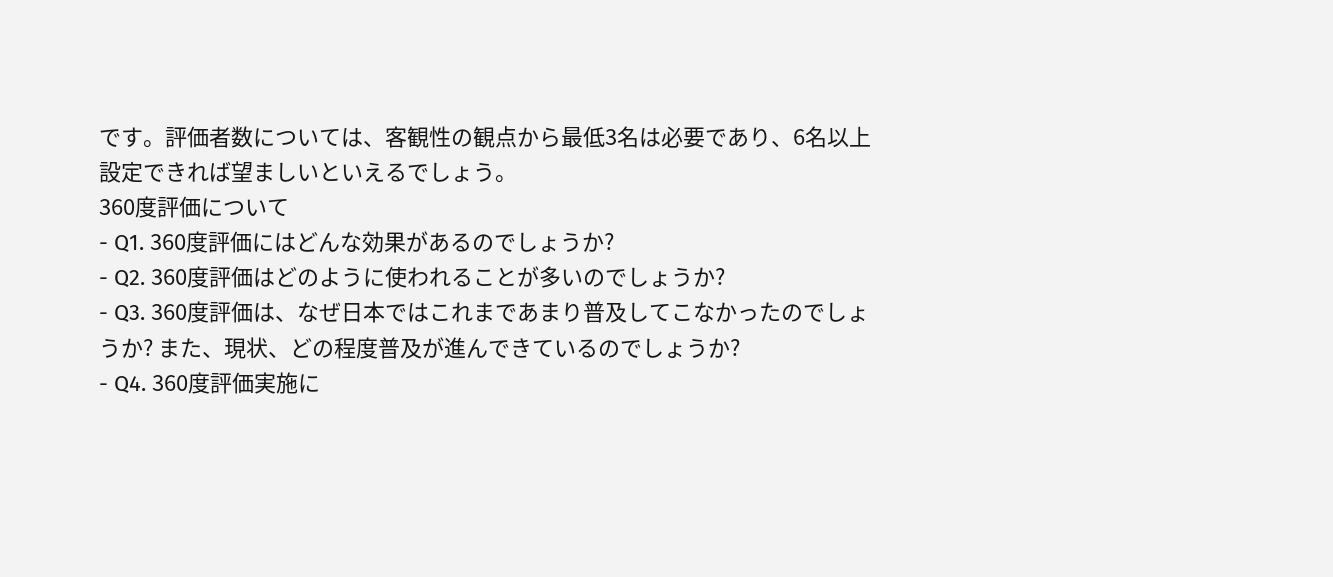です。評価者数については、客観性の観点から最低3名は必要であり、6名以上設定できれば望ましいといえるでしょう。
360度評価について
- Q1. 360度評価にはどんな効果があるのでしょうか?
- Q2. 360度評価はどのように使われることが多いのでしょうか?
- Q3. 360度評価は、なぜ日本ではこれまであまり普及してこなかったのでしょうか? また、現状、どの程度普及が進んできているのでしょうか?
- Q4. 360度評価実施に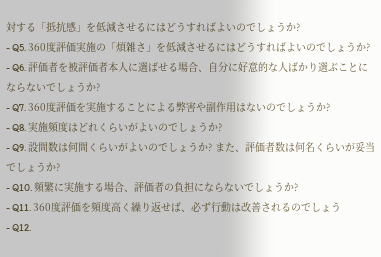対する「抵抗感」を低減させるにはどうすればよいのでしょうか?
- Q5. 360度評価実施の「煩雑さ」を低減させるにはどうすればよいのでしょうか?
- Q6. 評価者を被評価者本人に選ばせる場合、自分に好意的な人ばかり選ぶことにならないでしょうか?
- Q7. 360度評価を実施することによる弊害や副作用はないのでしょうか?
- Q8. 実施頻度はどれくらいがよいのでしょうか?
- Q9. 設問数は何問くらいがよいのでしょうか? また、評価者数は何名くらいが妥当でしょうか?
- Q10. 頻繁に実施する場合、評価者の負担にならないでしょうか?
- Q11. 360度評価を頻度高く繰り返せば、必ず行動は改善されるのでしょう
- Q12.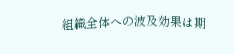組織全体への波及効果は期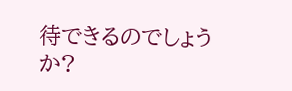待できるのでしょうか?